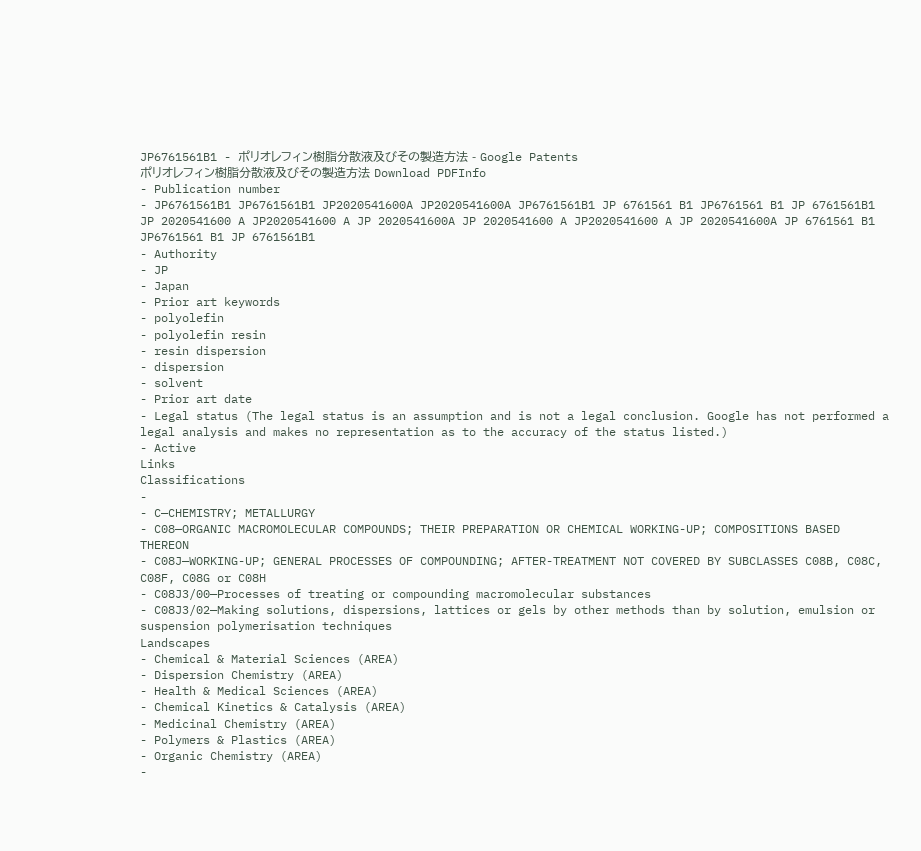JP6761561B1 - ポリオレフィン樹脂分散液及びその製造方法 - Google Patents
ポリオレフィン樹脂分散液及びその製造方法 Download PDFInfo
- Publication number
- JP6761561B1 JP6761561B1 JP2020541600A JP2020541600A JP6761561B1 JP 6761561 B1 JP6761561 B1 JP 6761561B1 JP 2020541600 A JP2020541600 A JP 2020541600A JP 2020541600 A JP2020541600 A JP 2020541600A JP 6761561 B1 JP6761561 B1 JP 6761561B1
- Authority
- JP
- Japan
- Prior art keywords
- polyolefin
- polyolefin resin
- resin dispersion
- dispersion
- solvent
- Prior art date
- Legal status (The legal status is an assumption and is not a legal conclusion. Google has not performed a legal analysis and makes no representation as to the accuracy of the status listed.)
- Active
Links
Classifications
-
- C—CHEMISTRY; METALLURGY
- C08—ORGANIC MACROMOLECULAR COMPOUNDS; THEIR PREPARATION OR CHEMICAL WORKING-UP; COMPOSITIONS BASED THEREON
- C08J—WORKING-UP; GENERAL PROCESSES OF COMPOUNDING; AFTER-TREATMENT NOT COVERED BY SUBCLASSES C08B, C08C, C08F, C08G or C08H
- C08J3/00—Processes of treating or compounding macromolecular substances
- C08J3/02—Making solutions, dispersions, lattices or gels by other methods than by solution, emulsion or suspension polymerisation techniques
Landscapes
- Chemical & Material Sciences (AREA)
- Dispersion Chemistry (AREA)
- Health & Medical Sciences (AREA)
- Chemical Kinetics & Catalysis (AREA)
- Medicinal Chemistry (AREA)
- Polymers & Plastics (AREA)
- Organic Chemistry (AREA)
-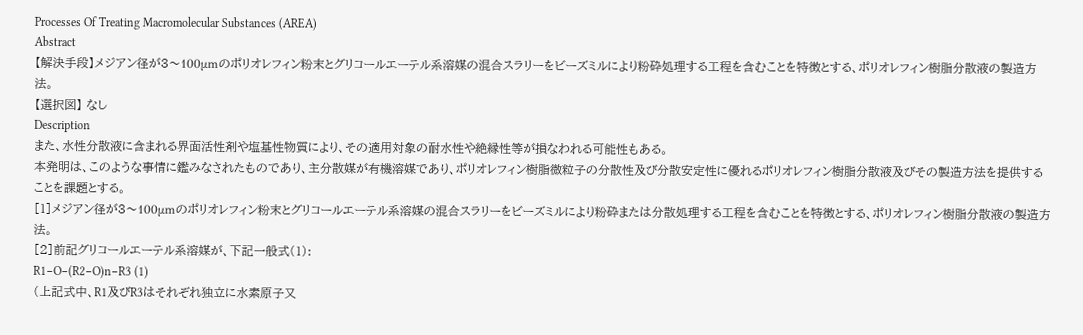Processes Of Treating Macromolecular Substances (AREA)
Abstract
【解決手段】メジアン径が3〜100μmのポリオレフィン粉末とグリコールエーテル系溶媒の混合スラリーをビーズミルにより粉砕処理する工程を含むことを特徴とする、ポリオレフィン樹脂分散液の製造方法。
【選択図】 なし
Description
また、水性分散液に含まれる界面活性剤や塩基性物質により、その適用対象の耐水性や絶縁性等が損なわれる可能性もある。
本発明は、このような事情に鑑みなされたものであり、主分散媒が有機溶媒であり、ポリオレフィン樹脂微粒子の分散性及び分散安定性に優れるポリオレフィン樹脂分散液及びその製造方法を提供することを課題とする。
[1]メジアン径が3〜100μmのポリオレフィン粉末とグリコールエーテル系溶媒の混合スラリーをビーズミルにより粉砕または分散処理する工程を含むことを特徴とする、ポリオレフィン樹脂分散液の製造方法。
[2]前記グリコールエーテル系溶媒が、下記一般式(1):
R1−O−(R2−O)n−R3 (1)
(上記式中、R1及びR3はそれぞれ独立に水素原子又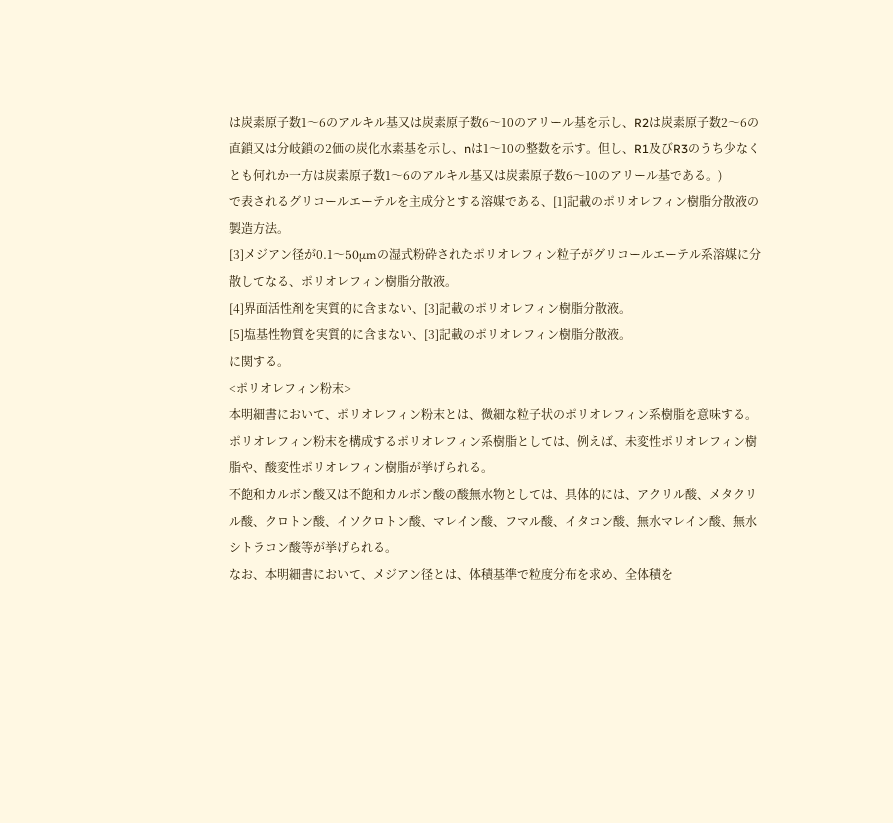は炭素原子数1〜6のアルキル基又は炭素原子数6〜10のアリール基を示し、R2は炭素原子数2〜6の直鎖又は分岐鎖の2価の炭化水素基を示し、nは1〜10の整数を示す。但し、R1及びR3のうち少なくとも何れか一方は炭素原子数1〜6のアルキル基又は炭素原子数6〜10のアリール基である。)
で表されるグリコールエーテルを主成分とする溶媒である、[1]記載のポリオレフィン樹脂分散液の製造方法。
[3]メジアン径が0.1〜50μmの湿式粉砕されたポリオレフィン粒子がグリコールエーテル系溶媒に分散してなる、ポリオレフィン樹脂分散液。
[4]界面活性剤を実質的に含まない、[3]記載のポリオレフィン樹脂分散液。
[5]塩基性物質を実質的に含まない、[3]記載のポリオレフィン樹脂分散液。
に関する。
<ポリオレフィン粉末>
本明細書において、ポリオレフィン粉末とは、微細な粒子状のポリオレフィン系樹脂を意味する。ポリオレフィン粉末を構成するポリオレフィン系樹脂としては、例えば、未変性ポリオレフィン樹脂や、酸変性ポリオレフィン樹脂が挙げられる。
不飽和カルボン酸又は不飽和カルボン酸の酸無水物としては、具体的には、アクリル酸、メタクリル酸、クロトン酸、イソクロトン酸、マレイン酸、フマル酸、イタコン酸、無水マレイン酸、無水シトラコン酸等が挙げられる。
なお、本明細書において、メジアン径とは、体積基準で粒度分布を求め、全体積を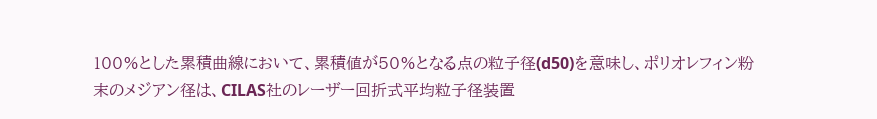100%とした累積曲線において、累積値が50%となる点の粒子径(d50)を意味し、ポリオレフィン粉末のメジアン径は、CILAS社のレーザー回折式平均粒子径装置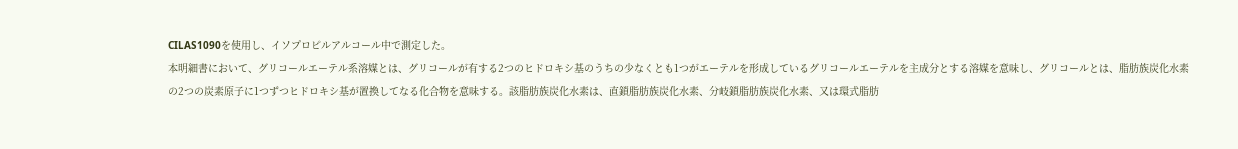CILAS1090を使用し、イソプロピルアルコール中で測定した。
本明細書において、グリコールエーテル系溶媒とは、グリコールが有する2つのヒドロキシ基のうちの少なくとも1つがエーテルを形成しているグリコールエーテルを主成分とする溶媒を意味し、グリコールとは、脂肪族炭化水素の2つの炭素原子に1つずつヒドロキシ基が置換してなる化合物を意味する。該脂肪族炭化水素は、直鎖脂肪族炭化水素、分岐鎖脂肪族炭化水素、又は環式脂肪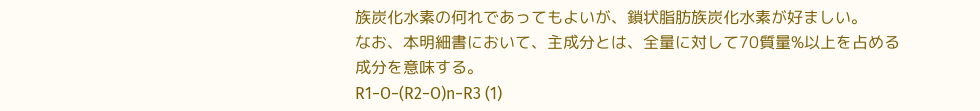族炭化水素の何れであってもよいが、鎖状脂肪族炭化水素が好ましい。
なお、本明細書において、主成分とは、全量に対して70質量%以上を占める成分を意味する。
R1−O−(R2−O)n−R3 (1)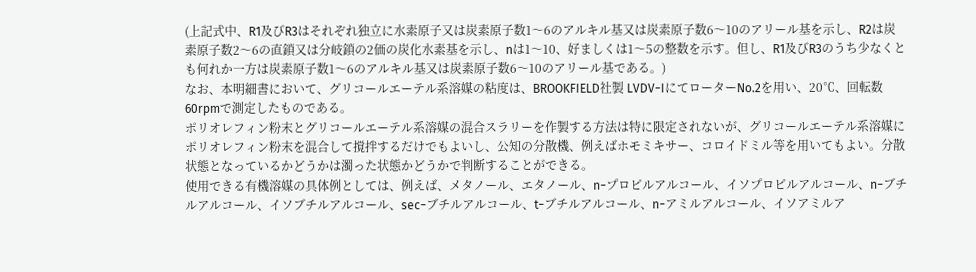(上記式中、R1及びR3はそれぞれ独立に水素原子又は炭素原子数1〜6のアルキル基又は炭素原子数6〜10のアリール基を示し、R2は炭素原子数2〜6の直鎖又は分岐鎖の2価の炭化水素基を示し、nは1〜10、好ましくは1〜5の整数を示す。但し、R1及びR3のうち少なくとも何れか一方は炭素原子数1〜6のアルキル基又は炭素原子数6〜10のアリール基である。)
なお、本明細書において、グリコールエーテル系溶媒の粘度は、BROOKFIELD社製 LVDV−IにてローターNo.2を用い、20℃、回転数60rpmで測定したものである。
ポリオレフィン粉末とグリコールエーテル系溶媒の混合スラリーを作製する方法は特に限定されないが、グリコールエーテル系溶媒にポリオレフィン粉末を混合して撹拌するだけでもよいし、公知の分散機、例えばホモミキサー、コロイドミル等を用いてもよい。分散状態となっているかどうかは濁った状態かどうかで判断することができる。
使用できる有機溶媒の具体例としては、例えば、メタノール、エタノール、n−プロピルアルコール、イソプロピルアルコール、n−ブチルアルコール、イソブチルアルコール、sec−ブチルアルコール、t−ブチルアルコール、n−アミルアルコール、イソアミルア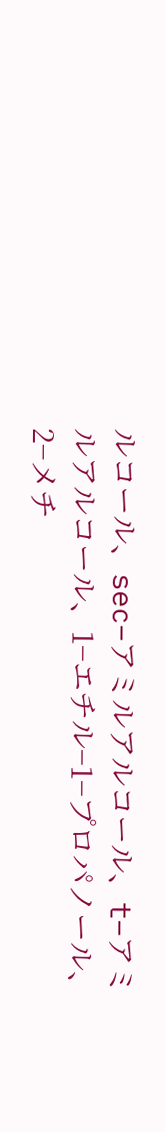ルコール、sec−アミルアルコール、t−アミルアルコール、1−エチル−1−プロパノール、2−メチ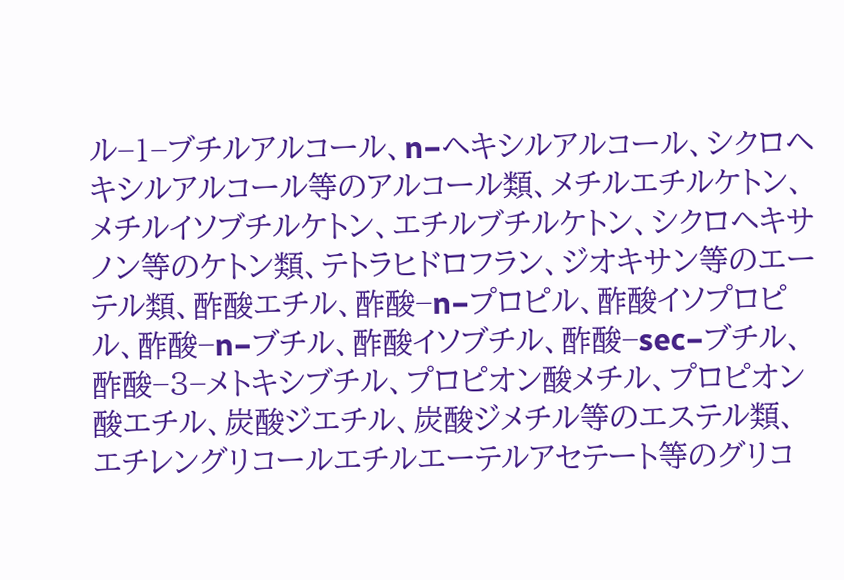ル−1−ブチルアルコール、n−ヘキシルアルコール、シクロヘキシルアルコール等のアルコール類、メチルエチルケトン、メチルイソブチルケトン、エチルブチルケトン、シクロヘキサノン等のケトン類、テトラヒドロフラン、ジオキサン等のエーテル類、酢酸エチル、酢酸−n−プロピル、酢酸イソプロピル、酢酸−n−ブチル、酢酸イソブチル、酢酸−sec−ブチル、酢酸−3−メトキシブチル、プロピオン酸メチル、プロピオン酸エチル、炭酸ジエチル、炭酸ジメチル等のエステル類、エチレングリコールエチルエーテルアセテート等のグリコ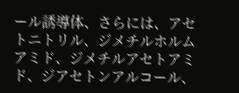ール誘導体、さらには、アセトニトリル、ジメチルホルムアミド、ジメチルアセトアミド、ジアセトンアルコール、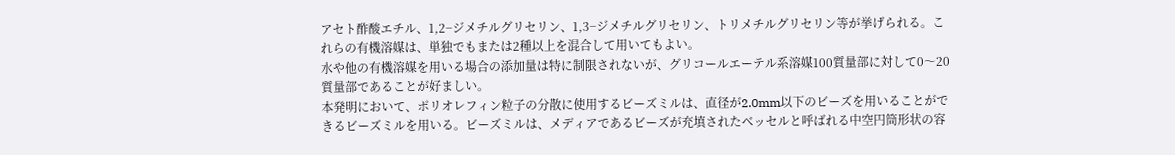アセト酢酸エチル、1,2−ジメチルグリセリン、1,3−ジメチルグリセリン、トリメチルグリセリン等が挙げられる。これらの有機溶媒は、単独でもまたは2種以上を混合して用いてもよい。
水や他の有機溶媒を用いる場合の添加量は特に制限されないが、グリコールエーテル系溶媒100質量部に対して0〜20質量部であることが好ましい。
本発明において、ポリオレフィン粒子の分散に使用するビーズミルは、直径が2.0mm以下のビーズを用いることができるビーズミルを用いる。ビーズミルは、メディアであるビーズが充填されたベッセルと呼ばれる中空円筒形状の容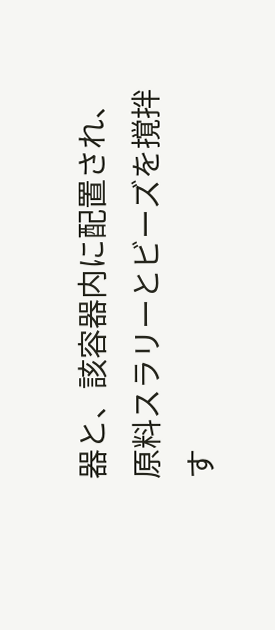器と、該容器内に配置され、原料スラリーとビーズを撹拌す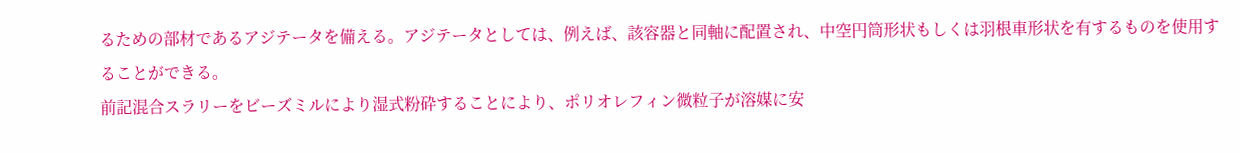るための部材であるアジテータを備える。アジテータとしては、例えば、該容器と同軸に配置され、中空円筒形状もしくは羽根車形状を有するものを使用することができる。
前記混合スラリーをビーズミルにより湿式粉砕することにより、ポリオレフィン微粒子が溶媒に安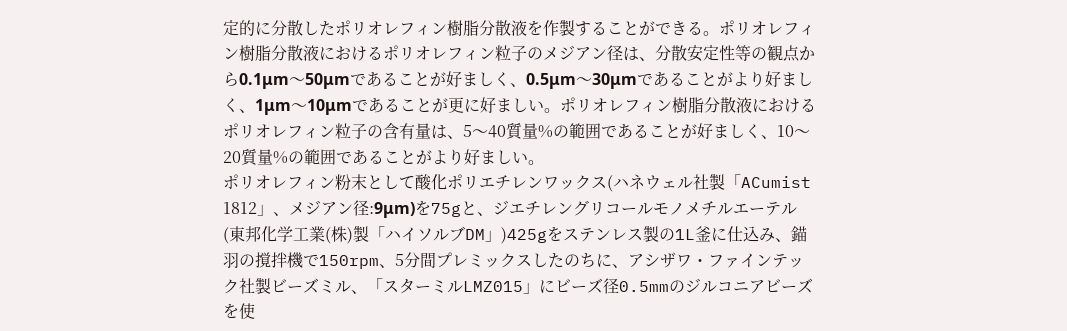定的に分散したポリオレフィン樹脂分散液を作製することができる。ポリオレフィン樹脂分散液におけるポリオレフィン粒子のメジアン径は、分散安定性等の観点から0.1μm〜50μmであることが好ましく、0.5μm〜30μmであることがより好ましく、1μm〜10μmであることが更に好ましい。ポリオレフィン樹脂分散液におけるポリオレフィン粒子の含有量は、5〜40質量%の範囲であることが好ましく、10〜20質量%の範囲であることがより好ましい。
ポリオレフィン粉末として酸化ポリエチレンワックス(ハネウェル社製「ACumist 1812」、メジアン径:9μm)を75gと、ジエチレングリコールモノメチルエーテル(東邦化学工業(株)製「ハイソルブDM」)425gをステンレス製の1L釜に仕込み、錨羽の撹拌機で150rpm、5分間プレミックスしたのちに、アシザワ・ファインテック社製ビーズミル、「スターミルLMZ015」にビーズ径0.5mmのジルコニアビーズを使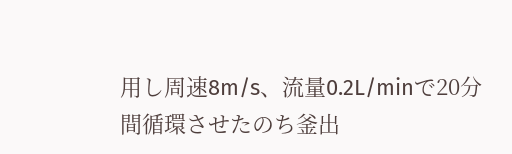用し周速8m/s、流量0.2L/minで20分間循環させたのち釜出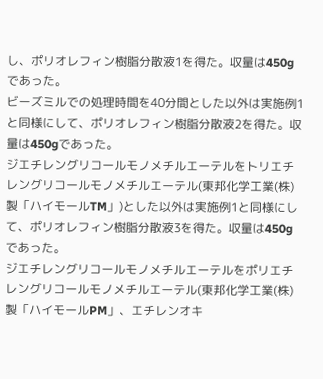し、ポリオレフィン樹脂分散液1を得た。収量は450gであった。
ビーズミルでの処理時間を40分間とした以外は実施例1と同様にして、ポリオレフィン樹脂分散液2を得た。収量は450gであった。
ジエチレングリコールモノメチルエーテルをトリエチレングリコールモノメチルエーテル(東邦化学工業(株)製「ハイモールTM」)とした以外は実施例1と同様にして、ポリオレフィン樹脂分散液3を得た。収量は450gであった。
ジエチレングリコールモノメチルエーテルをポリエチレングリコールモノメチルエーテル(東邦化学工業(株)製「ハイモールPM」、エチレンオキ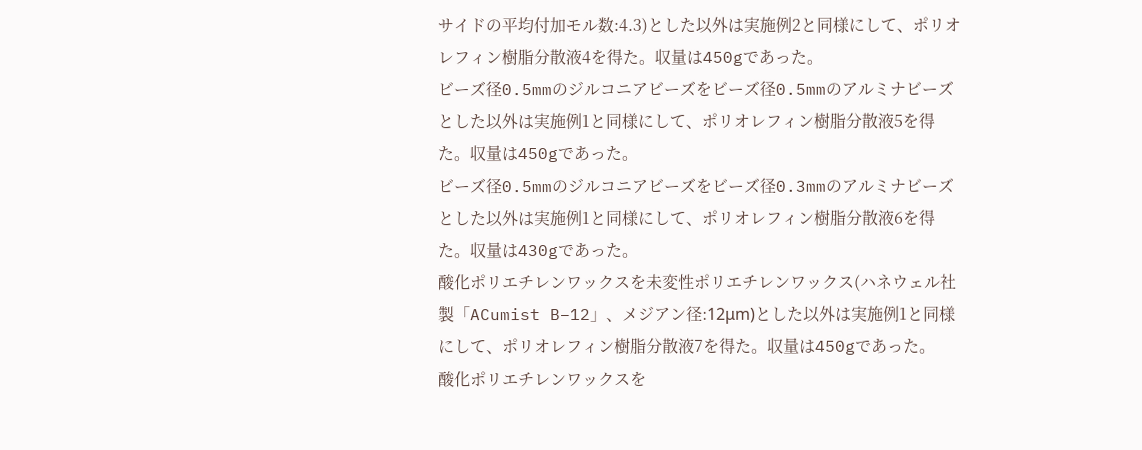サイドの平均付加モル数:4.3)とした以外は実施例2と同様にして、ポリオレフィン樹脂分散液4を得た。収量は450gであった。
ビーズ径0.5mmのジルコニアビーズをビーズ径0.5mmのアルミナビーズとした以外は実施例1と同様にして、ポリオレフィン樹脂分散液5を得た。収量は450gであった。
ビーズ径0.5mmのジルコニアビーズをビーズ径0.3mmのアルミナビーズとした以外は実施例1と同様にして、ポリオレフィン樹脂分散液6を得た。収量は430gであった。
酸化ポリエチレンワックスを未変性ポリエチレンワックス(ハネウェル社製「ACumist B−12」、メジアン径:12μm)とした以外は実施例1と同様にして、ポリオレフィン樹脂分散液7を得た。収量は450gであった。
酸化ポリエチレンワックスを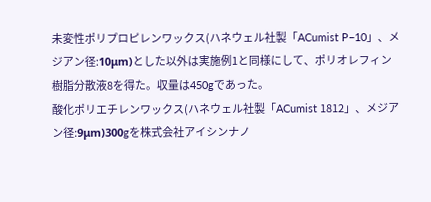未変性ポリプロピレンワックス(ハネウェル社製「ACumist P−10」、メジアン径:10μm)とした以外は実施例1と同様にして、ポリオレフィン樹脂分散液8を得た。収量は450gであった。
酸化ポリエチレンワックス(ハネウェル社製「ACumist 1812」、メジアン径:9μm)300gを株式会社アイシンナノ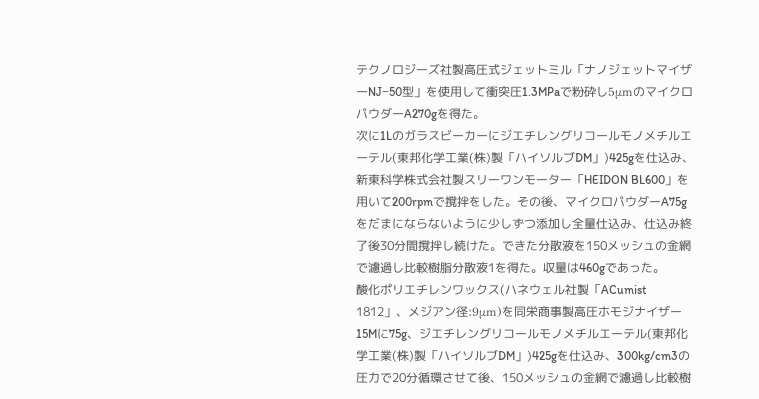テクノロジーズ社製高圧式ジェットミル「ナノジェットマイザーNJ−50型」を使用して衝突圧1.3MPaで粉砕し5μmのマイクロパウダーA270gを得た。
次に1Lのガラスビーカーにジエチレングリコールモノメチルエーテル(東邦化学工業(株)製「ハイソルブDM」)425gを仕込み、新東科学株式会社製スリーワンモーター「HEIDON BL600」を用いて200rpmで撹拌をした。その後、マイクロパウダーA75gをだまにならないように少しずつ添加し全量仕込み、仕込み終了後30分間撹拌し続けた。できた分散液を150メッシュの金網で濾過し比較樹脂分散液1を得た。収量は460gであった。
酸化ポリエチレンワックス(ハネウェル社製「ACumist 1812」、メジアン径:9μm)を同栄商事製高圧ホモジナイザー15Mに75g、ジエチレングリコールモノメチルエーテル(東邦化学工業(株)製「ハイソルブDM」)425gを仕込み、300kg/cm3の圧力で20分循環させて後、150メッシュの金網で濾過し比較樹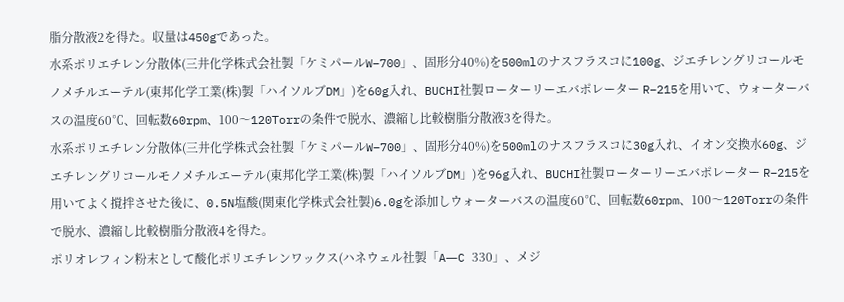脂分散液2を得た。収量は450gであった。
水系ポリエチレン分散体(三井化学株式会社製「ケミパールW−700」、固形分40%)を500mlのナスフラスコに100g、ジエチレングリコールモノメチルエーテル(東邦化学工業(株)製「ハイソルブDM」)を60g入れ、BUCHI社製ローターリーエバポレーター R−215を用いて、ウォーターバスの温度60℃、回転数60rpm、100〜120Torrの条件で脱水、濃縮し比較樹脂分散液3を得た。
水系ポリエチレン分散体(三井化学株式会社製「ケミパールW−700」、固形分40%)を500mlのナスフラスコに30g入れ、イオン交換水60g、ジエチレングリコールモノメチルエーテル(東邦化学工業(株)製「ハイソルブDM」)を96g入れ、BUCHI社製ローターリーエバポレーター R−215を用いてよく撹拌させた後に、0.5N塩酸(関東化学株式会社製)6.0gを添加しウォーターバスの温度60℃、回転数60rpm、100〜120Torrの条件で脱水、濃縮し比較樹脂分散液4を得た。
ポリオレフィン粉末として酸化ポリエチレンワックス(ハネウェル社製「A―C 330」、メジ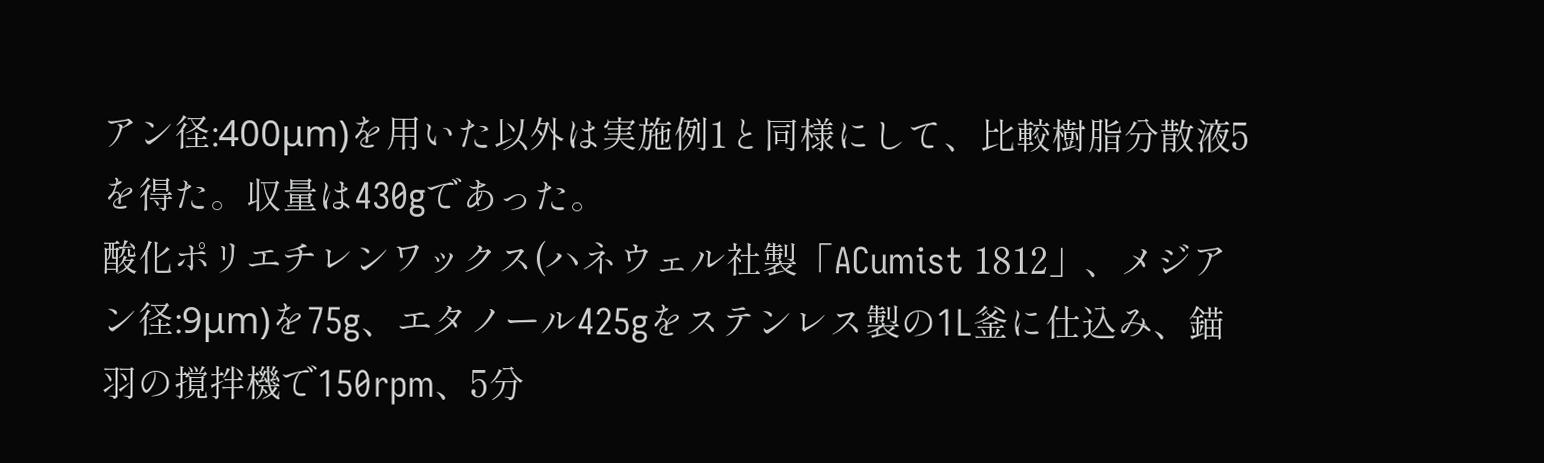アン径:400μm)を用いた以外は実施例1と同様にして、比較樹脂分散液5を得た。収量は430gであった。
酸化ポリエチレンワックス(ハネウェル社製「ACumist 1812」、メジアン径:9μm)を75g、エタノール425gをステンレス製の1L釜に仕込み、錨羽の撹拌機で150rpm、5分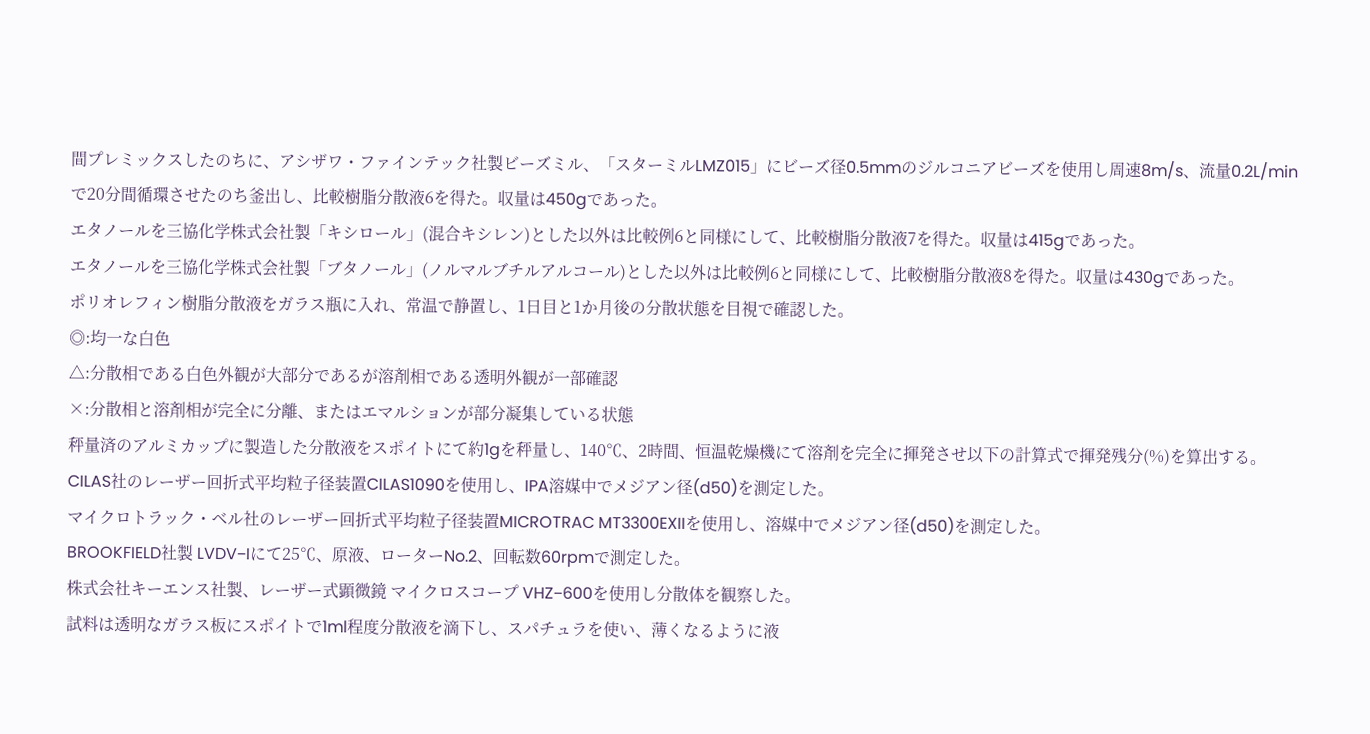間プレミックスしたのちに、アシザワ・ファインテック社製ビーズミル、「スターミルLMZ015」にビーズ径0.5mmのジルコニアビーズを使用し周速8m/s、流量0.2L/minで20分間循環させたのち釜出し、比較樹脂分散液6を得た。収量は450gであった。
エタノールを三協化学株式会社製「キシロール」(混合キシレン)とした以外は比較例6と同様にして、比較樹脂分散液7を得た。収量は415gであった。
エタノールを三協化学株式会社製「ブタノール」(ノルマルブチルアルコール)とした以外は比較例6と同様にして、比較樹脂分散液8を得た。収量は430gであった。
ポリオレフィン樹脂分散液をガラス瓶に入れ、常温で静置し、1日目と1か月後の分散状態を目視で確認した。
◎:均一な白色
△:分散相である白色外観が大部分であるが溶剤相である透明外観が一部確認
×:分散相と溶剤相が完全に分離、またはエマルションが部分凝集している状態
秤量済のアルミカップに製造した分散液をスポイトにて約1gを秤量し、140℃、2時間、恒温乾燥機にて溶剤を完全に揮発させ以下の計算式で揮発残分(%)を算出する。
CILAS社のレーザー回折式平均粒子径装置CILAS1090を使用し、IPA溶媒中でメジアン径(d50)を測定した。
マイクロトラック・ベル社のレーザー回折式平均粒子径装置MICROTRAC MT3300EXIIを使用し、溶媒中でメジアン径(d50)を測定した。
BROOKFIELD社製 LVDV−Iにて25℃、原液、ローターNo.2、回転数60rpmで測定した。
株式会社キーエンス社製、レーザー式顕微鏡 マイクロスコープ VHZ−600を使用し分散体を観察した。
試料は透明なガラス板にスポイトで1ml程度分散液を滴下し、スパチュラを使い、薄くなるように液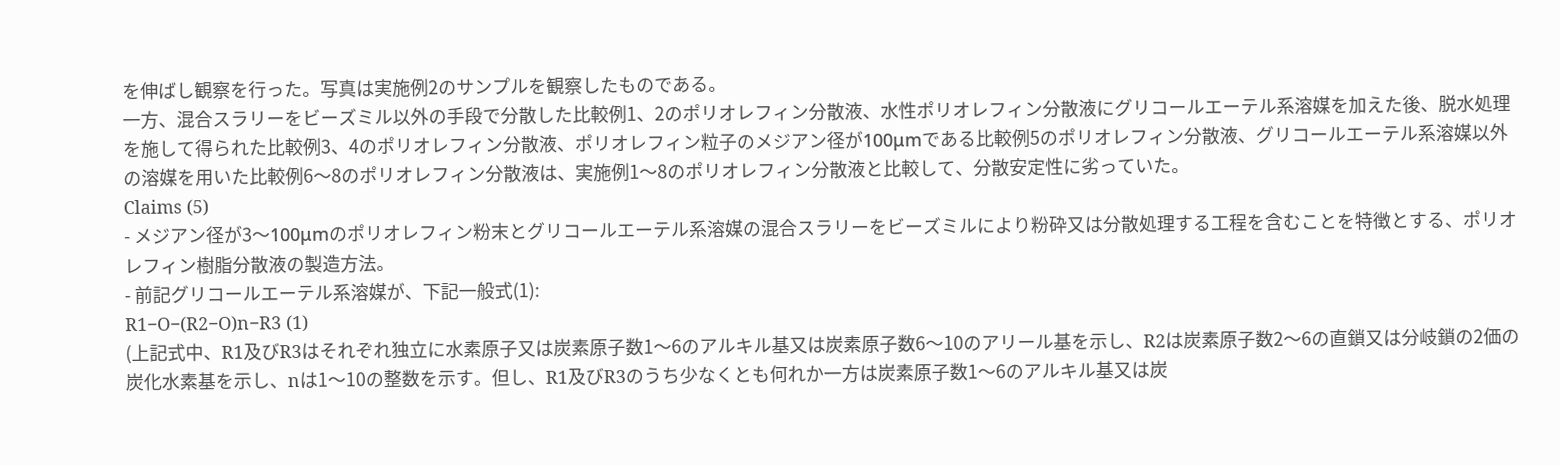を伸ばし観察を行った。写真は実施例2のサンプルを観察したものである。
一方、混合スラリーをビーズミル以外の手段で分散した比較例1、2のポリオレフィン分散液、水性ポリオレフィン分散液にグリコールエーテル系溶媒を加えた後、脱水処理を施して得られた比較例3、4のポリオレフィン分散液、ポリオレフィン粒子のメジアン径が100μmである比較例5のポリオレフィン分散液、グリコールエーテル系溶媒以外の溶媒を用いた比較例6〜8のポリオレフィン分散液は、実施例1〜8のポリオレフィン分散液と比較して、分散安定性に劣っていた。
Claims (5)
- メジアン径が3〜100μmのポリオレフィン粉末とグリコールエーテル系溶媒の混合スラリーをビーズミルにより粉砕又は分散処理する工程を含むことを特徴とする、ポリオレフィン樹脂分散液の製造方法。
- 前記グリコールエーテル系溶媒が、下記一般式(1):
R1−O−(R2−O)n−R3 (1)
(上記式中、R1及びR3はそれぞれ独立に水素原子又は炭素原子数1〜6のアルキル基又は炭素原子数6〜10のアリール基を示し、R2は炭素原子数2〜6の直鎖又は分岐鎖の2価の炭化水素基を示し、nは1〜10の整数を示す。但し、R1及びR3のうち少なくとも何れか一方は炭素原子数1〜6のアルキル基又は炭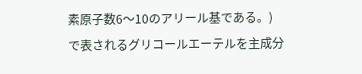素原子数6〜10のアリール基である。)
で表されるグリコールエーテルを主成分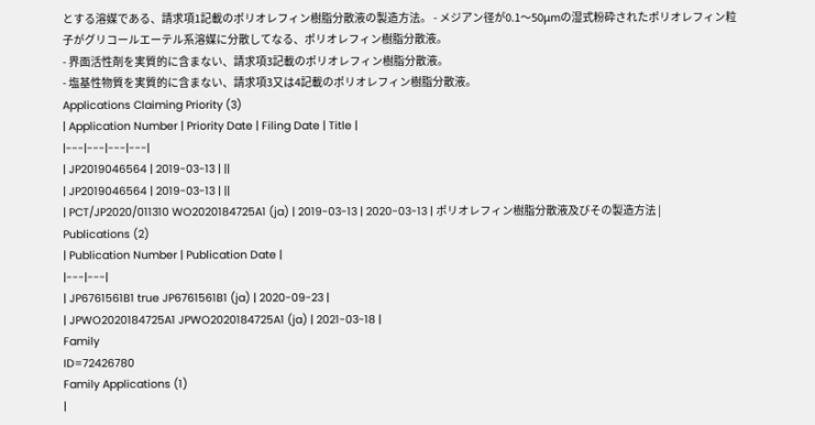とする溶媒である、請求項1記載のポリオレフィン樹脂分散液の製造方法。 - メジアン径が0.1〜50μmの湿式粉砕されたポリオレフィン粒子がグリコールエーテル系溶媒に分散してなる、ポリオレフィン樹脂分散液。
- 界面活性剤を実質的に含まない、請求項3記載のポリオレフィン樹脂分散液。
- 塩基性物質を実質的に含まない、請求項3又は4記載のポリオレフィン樹脂分散液。
Applications Claiming Priority (3)
| Application Number | Priority Date | Filing Date | Title |
|---|---|---|---|
| JP2019046564 | 2019-03-13 | ||
| JP2019046564 | 2019-03-13 | ||
| PCT/JP2020/011310 WO2020184725A1 (ja) | 2019-03-13 | 2020-03-13 | ポリオレフィン樹脂分散液及びその製造方法 |
Publications (2)
| Publication Number | Publication Date |
|---|---|
| JP6761561B1 true JP6761561B1 (ja) | 2020-09-23 |
| JPWO2020184725A1 JPWO2020184725A1 (ja) | 2021-03-18 |
Family
ID=72426780
Family Applications (1)
|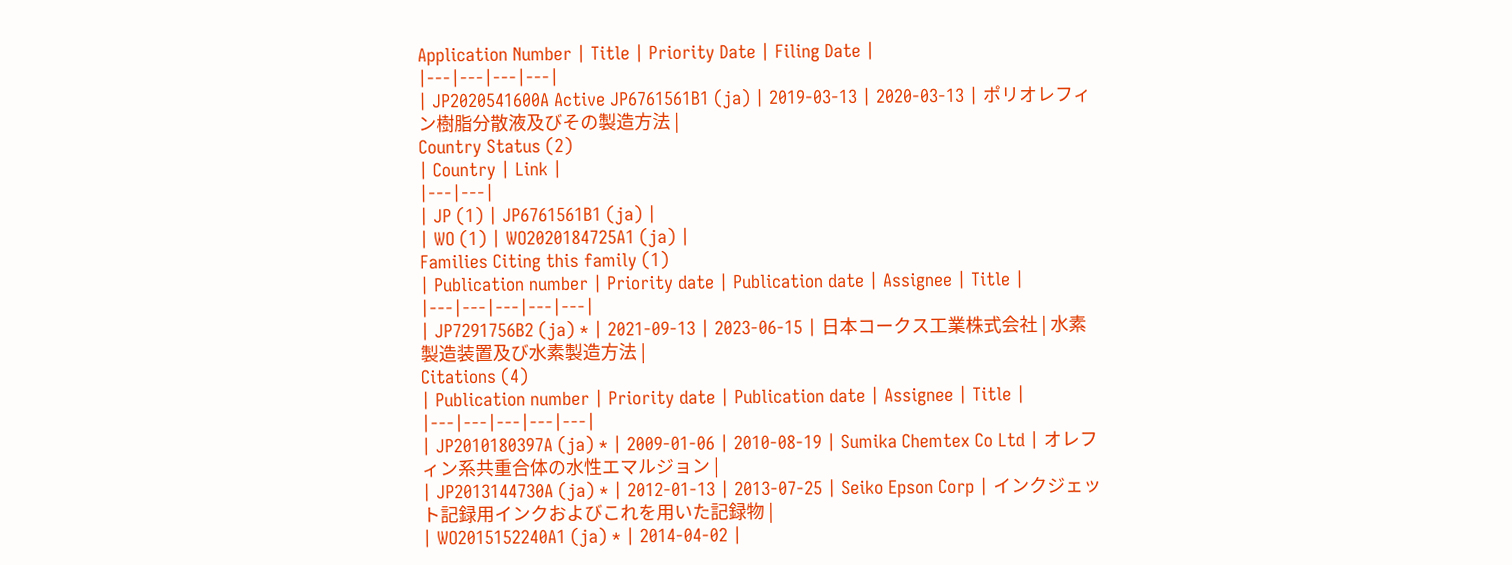Application Number | Title | Priority Date | Filing Date |
|---|---|---|---|
| JP2020541600A Active JP6761561B1 (ja) | 2019-03-13 | 2020-03-13 | ポリオレフィン樹脂分散液及びその製造方法 |
Country Status (2)
| Country | Link |
|---|---|
| JP (1) | JP6761561B1 (ja) |
| WO (1) | WO2020184725A1 (ja) |
Families Citing this family (1)
| Publication number | Priority date | Publication date | Assignee | Title |
|---|---|---|---|---|
| JP7291756B2 (ja) * | 2021-09-13 | 2023-06-15 | 日本コークス工業株式会社 | 水素製造装置及び水素製造方法 |
Citations (4)
| Publication number | Priority date | Publication date | Assignee | Title |
|---|---|---|---|---|
| JP2010180397A (ja) * | 2009-01-06 | 2010-08-19 | Sumika Chemtex Co Ltd | オレフィン系共重合体の水性エマルジョン |
| JP2013144730A (ja) * | 2012-01-13 | 2013-07-25 | Seiko Epson Corp | インクジェット記録用インクおよびこれを用いた記録物 |
| WO2015152240A1 (ja) * | 2014-04-02 |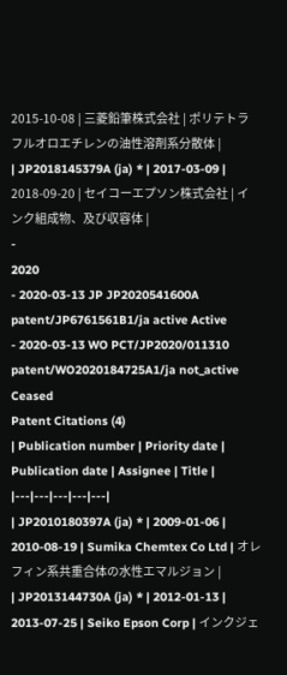2015-10-08 | 三菱鉛筆株式会社 | ポリテトラフルオロエチレンの油性溶剤系分散体 |
| JP2018145379A (ja) * | 2017-03-09 | 2018-09-20 | セイコーエプソン株式会社 | インク組成物、及び収容体 |
-
2020
- 2020-03-13 JP JP2020541600A patent/JP6761561B1/ja active Active
- 2020-03-13 WO PCT/JP2020/011310 patent/WO2020184725A1/ja not_active Ceased
Patent Citations (4)
| Publication number | Priority date | Publication date | Assignee | Title |
|---|---|---|---|---|
| JP2010180397A (ja) * | 2009-01-06 | 2010-08-19 | Sumika Chemtex Co Ltd | オレフィン系共重合体の水性エマルジョン |
| JP2013144730A (ja) * | 2012-01-13 | 2013-07-25 | Seiko Epson Corp | インクジェ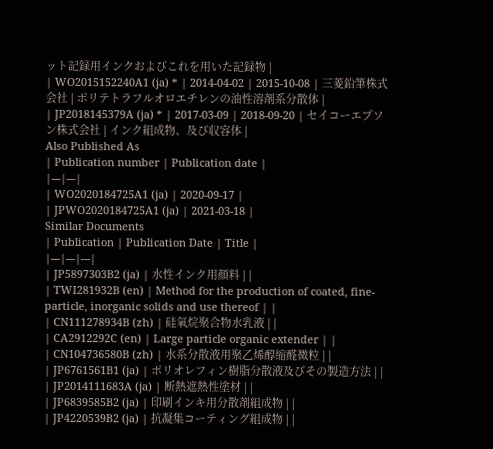ット記録用インクおよびこれを用いた記録物 |
| WO2015152240A1 (ja) * | 2014-04-02 | 2015-10-08 | 三菱鉛筆株式会社 | ポリテトラフルオロエチレンの油性溶剤系分散体 |
| JP2018145379A (ja) * | 2017-03-09 | 2018-09-20 | セイコーエプソン株式会社 | インク組成物、及び収容体 |
Also Published As
| Publication number | Publication date |
|---|---|
| WO2020184725A1 (ja) | 2020-09-17 |
| JPWO2020184725A1 (ja) | 2021-03-18 |
Similar Documents
| Publication | Publication Date | Title |
|---|---|---|
| JP5897303B2 (ja) | 水性インク用顔料 | |
| TWI281932B (en) | Method for the production of coated, fine-particle, inorganic solids and use thereof | |
| CN111278934B (zh) | 硅氧烷聚合物水乳液 | |
| CA2912292C (en) | Large particle organic extender | |
| CN104736580B (zh) | 水系分散液用聚乙烯醇缩醛微粒 | |
| JP6761561B1 (ja) | ポリオレフィン樹脂分散液及びその製造方法 | |
| JP2014111683A (ja) | 断熱遮熱性塗材 | |
| JP6839585B2 (ja) | 印刷インキ用分散剤組成物 | |
| JP4220539B2 (ja) | 抗凝集コーティング組成物 | |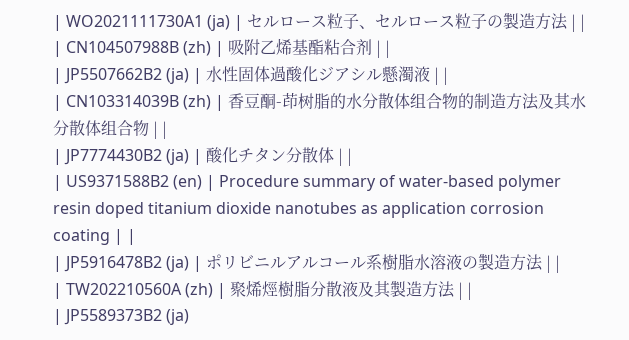| WO2021111730A1 (ja) | セルロース粒子、セルロース粒子の製造方法 | |
| CN104507988B (zh) | 吸附乙烯基酯粘合剂 | |
| JP5507662B2 (ja) | 水性固体過酸化ジアシル懸濁液 | |
| CN103314039B (zh) | 香豆酮-茚树脂的水分散体组合物的制造方法及其水分散体组合物 | |
| JP7774430B2 (ja) | 酸化チタン分散体 | |
| US9371588B2 (en) | Procedure summary of water-based polymer resin doped titanium dioxide nanotubes as application corrosion coating | |
| JP5916478B2 (ja) | ポリビニルアルコール系樹脂水溶液の製造方法 | |
| TW202210560A (zh) | 聚烯烴樹脂分散液及其製造方法 | |
| JP5589373B2 (ja)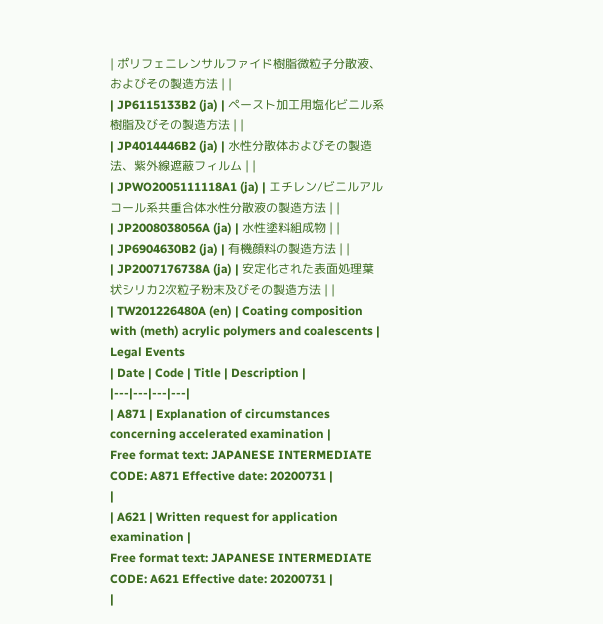| ポリフェニレンサルファイド樹脂微粒子分散液、およびその製造方法 | |
| JP6115133B2 (ja) | ペースト加工用塩化ビニル系樹脂及びその製造方法 | |
| JP4014446B2 (ja) | 水性分散体およびその製造法、紫外線遮蔽フィルム | |
| JPWO2005111118A1 (ja) | エチレン/ビニルアルコール系共重合体水性分散液の製造方法 | |
| JP2008038056A (ja) | 水性塗料組成物 | |
| JP6904630B2 (ja) | 有機顔料の製造方法 | |
| JP2007176738A (ja) | 安定化された表面処理葉状シリカ2次粒子粉末及びその製造方法 | |
| TW201226480A (en) | Coating composition with (meth) acrylic polymers and coalescents |
Legal Events
| Date | Code | Title | Description |
|---|---|---|---|
| A871 | Explanation of circumstances concerning accelerated examination |
Free format text: JAPANESE INTERMEDIATE CODE: A871 Effective date: 20200731 |
|
| A621 | Written request for application examination |
Free format text: JAPANESE INTERMEDIATE CODE: A621 Effective date: 20200731 |
|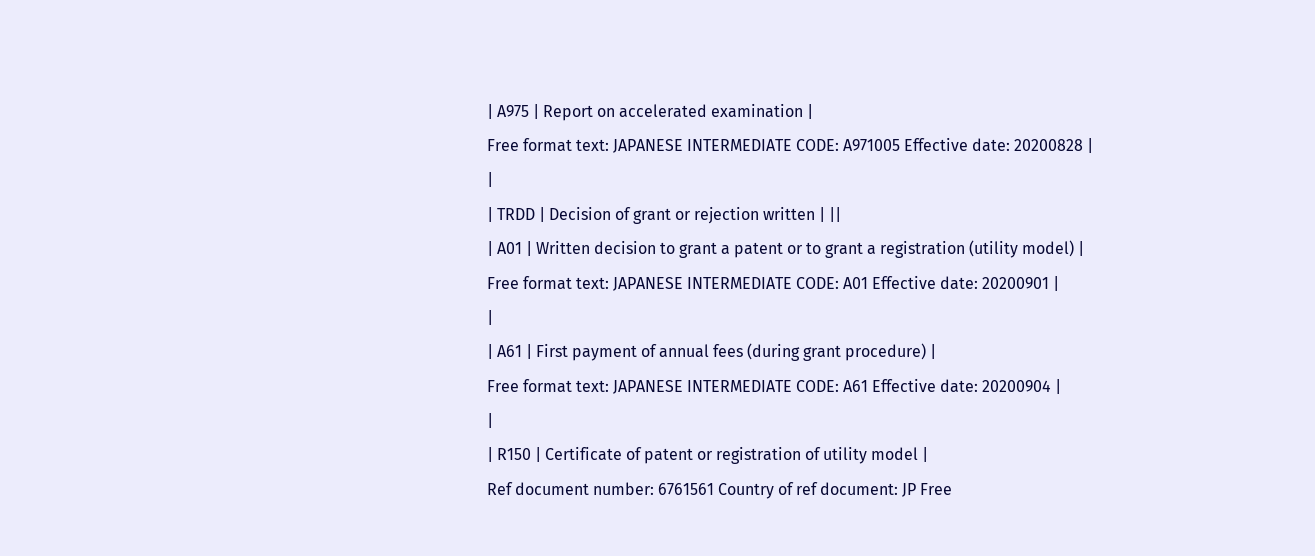| A975 | Report on accelerated examination |
Free format text: JAPANESE INTERMEDIATE CODE: A971005 Effective date: 20200828 |
|
| TRDD | Decision of grant or rejection written | ||
| A01 | Written decision to grant a patent or to grant a registration (utility model) |
Free format text: JAPANESE INTERMEDIATE CODE: A01 Effective date: 20200901 |
|
| A61 | First payment of annual fees (during grant procedure) |
Free format text: JAPANESE INTERMEDIATE CODE: A61 Effective date: 20200904 |
|
| R150 | Certificate of patent or registration of utility model |
Ref document number: 6761561 Country of ref document: JP Free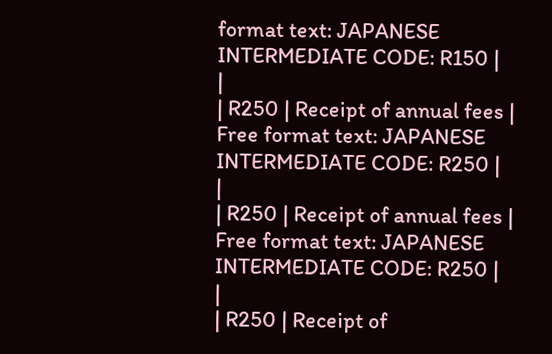format text: JAPANESE INTERMEDIATE CODE: R150 |
|
| R250 | Receipt of annual fees |
Free format text: JAPANESE INTERMEDIATE CODE: R250 |
|
| R250 | Receipt of annual fees |
Free format text: JAPANESE INTERMEDIATE CODE: R250 |
|
| R250 | Receipt of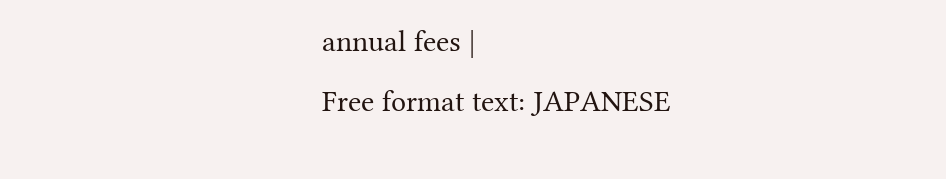annual fees |
Free format text: JAPANESE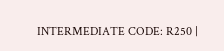INTERMEDIATE CODE: R250 |